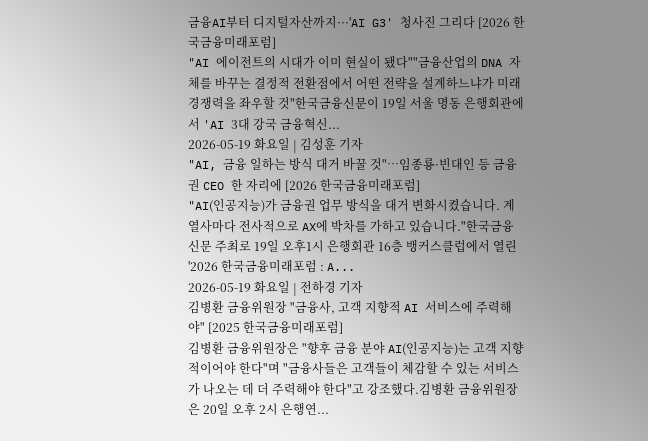금융AI부터 디지털자산까지···'AI G3' 청사진 그리다 [2026 한국금융미래포럼]
"AI 에이전트의 시대가 이미 현실이 됐다""금융산업의 DNA 자체를 바꾸는 결정적 전환점에서 어떤 전략을 설계하느냐가 미래 경쟁력을 좌우할 것"한국금융신문이 19일 서울 명동 은행회관에서 'AI 3대 강국 금융혁신...
2026-05-19 화요일 | 김성훈 기자
"AI, 금융 일하는 방식 대거 바꿀 것"…임종룡·빈대인 등 금융권 CEO 한 자리에 [2026 한국금융미래포럼]
"AI(인공지능)가 금융권 업무 방식을 대거 변화시켰습니다. 계열사마다 전사적으로 AX에 박차를 가하고 있습니다."한국금융신문 주최로 19일 오후1시 은행회관 16층 뱅커스클럽에서 열린 '2026 한국금융미래포럼 : A...
2026-05-19 화요일 | 전하경 기자
김병환 금융위원장 "금융사, 고객 지향적 AI 서비스에 주력해야" [2025 한국금융미래포럼]
김병환 금융위원장은 "향후 금융 분야 AI(인공지능)는 고객 지향적이어야 한다"며 "금융사들은 고객들이 체감할 수 있는 서비스가 나오는 데 더 주력해야 한다"고 강조했다.김병환 금융위원장은 20일 오후 2시 은행연...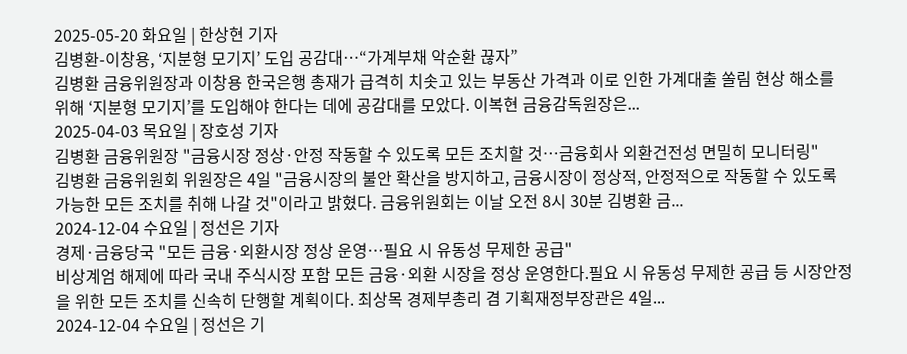2025-05-20 화요일 | 한상현 기자
김병환-이창용, ‘지분형 모기지’ 도입 공감대…“가계부채 악순환 끊자”
김병환 금융위원장과 이창용 한국은행 총재가 급격히 치솟고 있는 부동산 가격과 이로 인한 가계대출 쏠림 현상 해소를 위해 ‘지분형 모기지’를 도입해야 한다는 데에 공감대를 모았다. 이복현 금융감독원장은...
2025-04-03 목요일 | 장호성 기자
김병환 금융위원장 "금융시장 정상·안정 작동할 수 있도록 모든 조치할 것…금융회사 외환건전성 면밀히 모니터링"
김병환 금융위원회 위원장은 4일 "금융시장의 불안 확산을 방지하고, 금융시장이 정상적, 안정적으로 작동할 수 있도록 가능한 모든 조치를 취해 나갈 것"이라고 밝혔다. 금융위원회는 이날 오전 8시 30분 김병환 금...
2024-12-04 수요일 | 정선은 기자
경제·금융당국 "모든 금융·외환시장 정상 운영…필요 시 유동성 무제한 공급"
비상계엄 해제에 따라 국내 주식시장 포함 모든 금융·외환 시장을 정상 운영한다.필요 시 유동성 무제한 공급 등 시장안정을 위한 모든 조치를 신속히 단행할 계획이다. 최상목 경제부총리 겸 기획재정부장관은 4일...
2024-12-04 수요일 | 정선은 기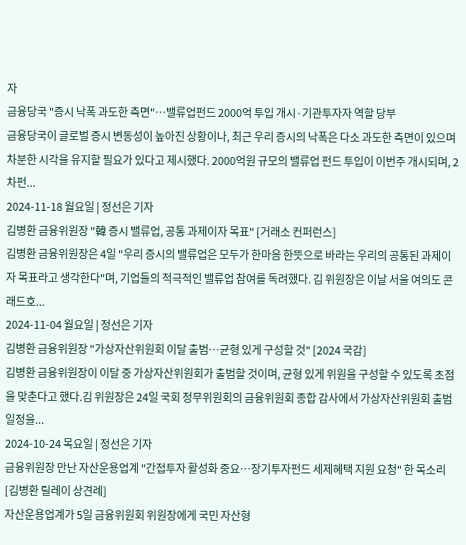자
금융당국 "증시 낙폭 과도한 측면"…밸류업펀드 2000억 투입 개시·기관투자자 역할 당부
금융당국이 글로벌 증시 변동성이 높아진 상황이나, 최근 우리 증시의 낙폭은 다소 과도한 측면이 있으며 차분한 시각을 유지할 필요가 있다고 제시했다. 2000억원 규모의 밸류업 펀드 투입이 이번주 개시되며, 2차펀...
2024-11-18 월요일 | 정선은 기자
김병환 금융위원장 "韓 증시 밸류업, 공통 과제이자 목표" [거래소 컨퍼런스]
김병환 금융위원장은 4일 "우리 증시의 밸류업은 모두가 한마음 한뜻으로 바라는 우리의 공통된 과제이자 목표라고 생각한다"며, 기업들의 적극적인 밸류업 참여를 독려했다. 김 위원장은 이날 서울 여의도 콘래드호...
2024-11-04 월요일 | 정선은 기자
김병환 금융위원장 "가상자산위원회 이달 출범…균형 있게 구성할 것" [2024 국감]
김병환 금융위원장이 이달 중 가상자산위원회가 출범할 것이며, 균형 있게 위원을 구성할 수 있도록 초점을 맞춘다고 했다.김 위원장은 24일 국회 정무위원회의 금융위원회 종합 감사에서 가상자산위원회 출범 일정을...
2024-10-24 목요일 | 정선은 기자
금융위원장 만난 자산운용업계 "간접투자 활성화 중요…장기투자펀드 세제혜택 지원 요청" 한 목소리 [김병환 릴레이 상견례]
자산운용업계가 5일 금융위원회 위원장에게 국민 자산형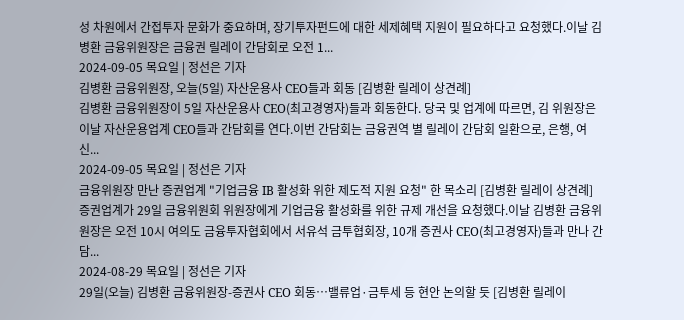성 차원에서 간접투자 문화가 중요하며, 장기투자펀드에 대한 세제혜택 지원이 필요하다고 요청했다.이날 김병환 금융위원장은 금융권 릴레이 간담회로 오전 1...
2024-09-05 목요일 | 정선은 기자
김병환 금융위원장, 오늘(5일) 자산운용사 CEO들과 회동 [김병환 릴레이 상견례]
김병환 금융위원장이 5일 자산운용사 CEO(최고경영자)들과 회동한다. 당국 및 업계에 따르면, 김 위원장은 이날 자산운용업계 CEO들과 간담회를 연다.이번 간담회는 금융권역 별 릴레이 간담회 일환으로, 은행, 여신...
2024-09-05 목요일 | 정선은 기자
금융위원장 만난 증권업계 "기업금융 IB 활성화 위한 제도적 지원 요청" 한 목소리 [김병환 릴레이 상견례]
증권업계가 29일 금융위원회 위원장에게 기업금융 활성화를 위한 규제 개선을 요청했다.이날 김병환 금융위원장은 오전 10시 여의도 금융투자협회에서 서유석 금투협회장, 10개 증권사 CEO(최고경영자)들과 만나 간담...
2024-08-29 목요일 | 정선은 기자
29일(오늘) 김병환 금융위원장-증권사 CEO 회동…밸류업·금투세 등 현안 논의할 듯 [김병환 릴레이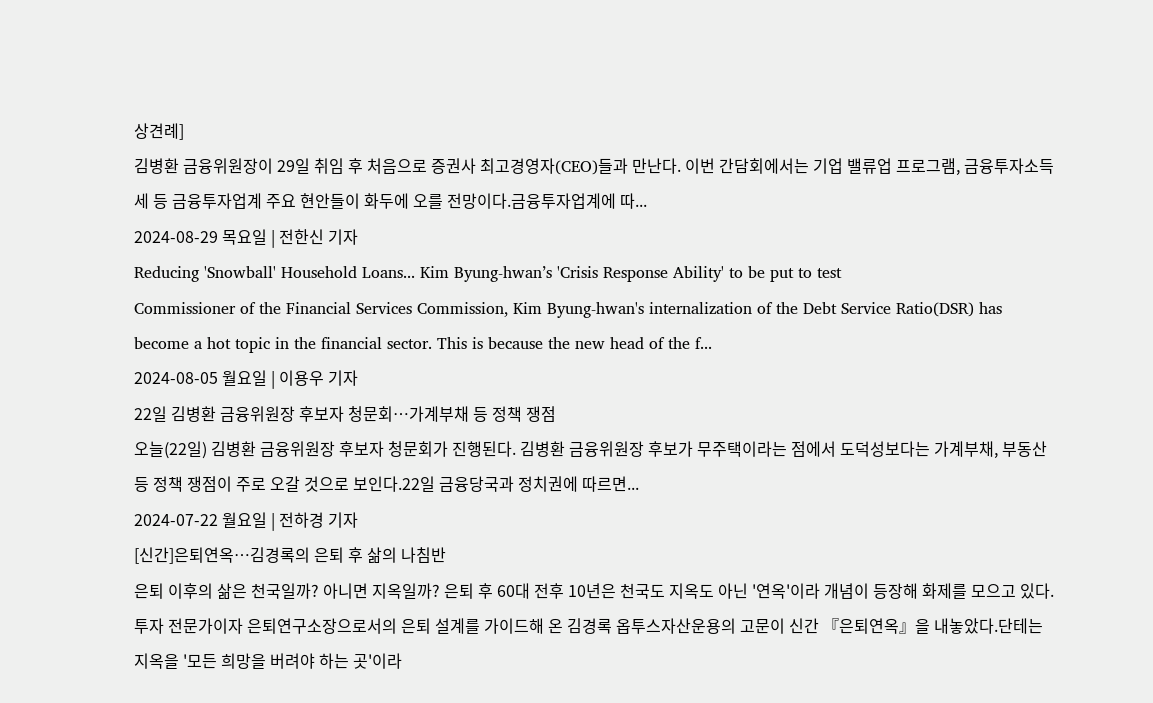상견례]
김병환 금융위원장이 29일 취임 후 처음으로 증권사 최고경영자(CEO)들과 만난다. 이번 간담회에서는 기업 밸류업 프로그램, 금융투자소득세 등 금융투자업계 주요 현안들이 화두에 오를 전망이다.금융투자업계에 따...
2024-08-29 목요일 | 전한신 기자
Reducing 'Snowball' Household Loans... Kim Byung-hwan’s 'Crisis Response Ability' to be put to test
Commissioner of the Financial Services Commission, Kim Byung-hwan's internalization of the Debt Service Ratio(DSR) has become a hot topic in the financial sector. This is because the new head of the f...
2024-08-05 월요일 | 이용우 기자
22일 김병환 금융위원장 후보자 청문회…가계부채 등 정책 쟁점
오늘(22일) 김병환 금융위원장 후보자 청문회가 진행된다. 김병환 금융위원장 후보가 무주택이라는 점에서 도덕성보다는 가계부채, 부동산 등 정책 쟁점이 주로 오갈 것으로 보인다.22일 금융당국과 정치권에 따르면...
2024-07-22 월요일 | 전하경 기자
[신간]은퇴연옥…김경록의 은퇴 후 삶의 나침반
은퇴 이후의 삶은 천국일까? 아니면 지옥일까? 은퇴 후 60대 전후 10년은 천국도 지옥도 아닌 '연옥'이라 개념이 등장해 화제를 모으고 있다.투자 전문가이자 은퇴연구소장으로서의 은퇴 설계를 가이드해 온 김경록 옵투스자산운용의 고문이 신간 『은퇴연옥』을 내놓았다.단테는 지옥을 '모든 희망을 버려야 하는 곳'이라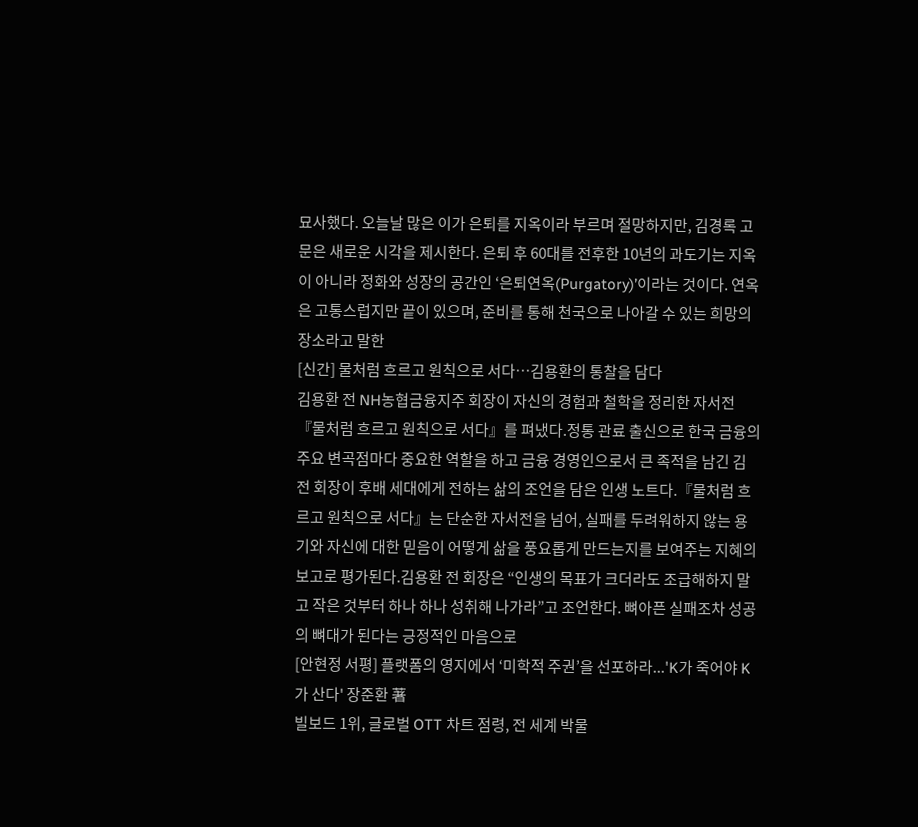묘사했다. 오늘날 많은 이가 은퇴를 지옥이라 부르며 절망하지만, 김경록 고문은 새로운 시각을 제시한다. 은퇴 후 60대를 전후한 10년의 과도기는 지옥이 아니라 정화와 성장의 공간인 ‘은퇴연옥(Purgatory)’이라는 것이다. 연옥은 고통스럽지만 끝이 있으며, 준비를 통해 천국으로 나아갈 수 있는 희망의 장소라고 말한
[신간] 물처럼 흐르고 원칙으로 서다…김용환의 통찰을 담다
김용환 전 NH농협금융지주 회장이 자신의 경험과 철학을 정리한 자서전 『물처럼 흐르고 원칙으로 서다』를 펴냈다.정통 관료 출신으로 한국 금융의 주요 변곡점마다 중요한 역할을 하고 금융 경영인으로서 큰 족적을 남긴 김 전 회장이 후배 세대에게 전하는 삶의 조언을 담은 인생 노트다.『물처럼 흐르고 원칙으로 서다』는 단순한 자서전을 넘어, 실패를 두려워하지 않는 용기와 자신에 대한 믿음이 어떻게 삶을 풍요롭게 만드는지를 보여주는 지혜의 보고로 평가된다.김용환 전 회장은 “인생의 목표가 크더라도 조급해하지 말고 작은 것부터 하나 하나 성취해 나가라”고 조언한다. 뼈아픈 실패조차 성공의 뼈대가 된다는 긍정적인 마음으로
[안현정 서평] 플랫폼의 영지에서 ‘미학적 주권’을 선포하라...'K가 죽어야 K가 산다' 장준환 著
빌보드 1위, 글로벌 OTT 차트 점령, 전 세계 박물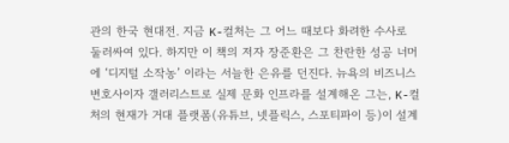관의 한국 현대전. 지금 K-컬처는 그 어느 때보다 화려한 수사로 둘러싸여 있다. 하지만 이 책의 저자 장준환은 그 찬란한 성공 너머에 ‘디지털 소작농’ 이라는 서늘한 은유를 던진다. 뉴욕의 비즈니스 변호사이자 갤러리스트로 실제 문화 인프라를 설계해온 그는, K-컬처의 현재가 거대 플랫폼(유튜브, 넷플릭스, 스포티파이 등)이 설계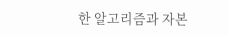한 알고리즘과 자본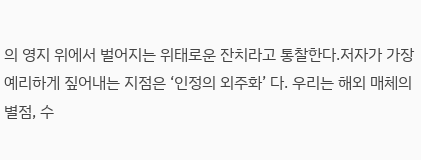의 영지 위에서 벌어지는 위태로운 잔치라고 통찰한다.저자가 가장 예리하게 짚어내는 지점은 ‘인정의 외주화’ 다. 우리는 해외 매체의 별점, 수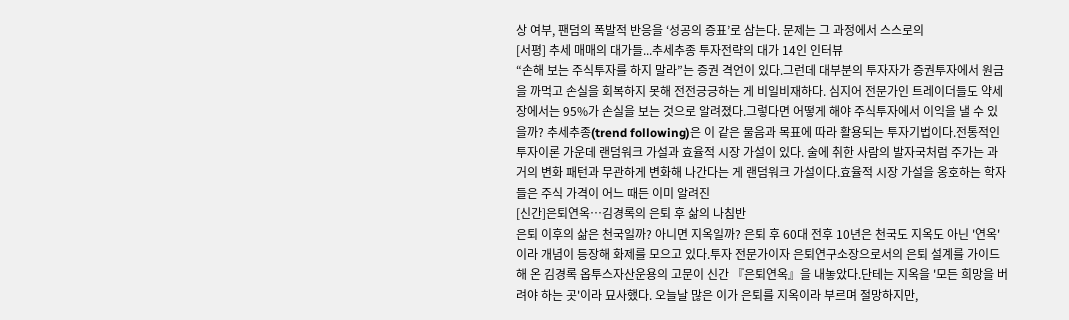상 여부, 팬덤의 폭발적 반응을 ‘성공의 증표’로 삼는다. 문제는 그 과정에서 스스로의
[서평] 추세 매매의 대가들...추세추종 투자전략의 대가 14인 인터뷰
“손해 보는 주식투자를 하지 말라”는 증권 격언이 있다.그런데 대부분의 투자자가 증권투자에서 원금을 까먹고 손실을 회복하지 못해 전전긍긍하는 게 비일비재하다. 심지어 전문가인 트레이더들도 약세장에서는 95%가 손실을 보는 것으로 알려졌다.그렇다면 어떻게 해야 주식투자에서 이익을 낼 수 있을까? 추세추종(trend following)은 이 같은 물음과 목표에 따라 활용되는 투자기법이다.전통적인 투자이론 가운데 랜덤워크 가설과 효율적 시장 가설이 있다. 술에 취한 사람의 발자국처럼 주가는 과거의 변화 패턴과 무관하게 변화해 나간다는 게 랜덤워크 가설이다.효율적 시장 가설을 옹호하는 학자들은 주식 가격이 어느 때든 이미 알려진
[신간]은퇴연옥…김경록의 은퇴 후 삶의 나침반
은퇴 이후의 삶은 천국일까? 아니면 지옥일까? 은퇴 후 60대 전후 10년은 천국도 지옥도 아닌 '연옥'이라 개념이 등장해 화제를 모으고 있다.투자 전문가이자 은퇴연구소장으로서의 은퇴 설계를 가이드해 온 김경록 옵투스자산운용의 고문이 신간 『은퇴연옥』을 내놓았다.단테는 지옥을 '모든 희망을 버려야 하는 곳'이라 묘사했다. 오늘날 많은 이가 은퇴를 지옥이라 부르며 절망하지만,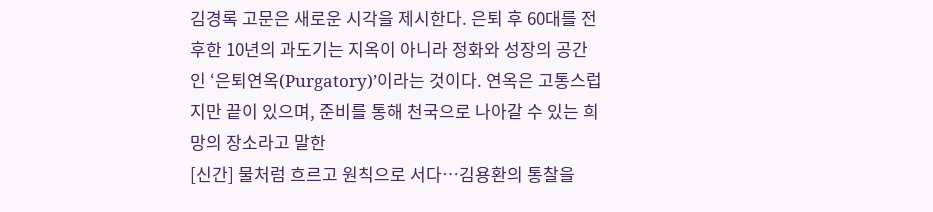김경록 고문은 새로운 시각을 제시한다. 은퇴 후 60대를 전후한 10년의 과도기는 지옥이 아니라 정화와 성장의 공간인 ‘은퇴연옥(Purgatory)’이라는 것이다. 연옥은 고통스럽지만 끝이 있으며, 준비를 통해 천국으로 나아갈 수 있는 희망의 장소라고 말한
[신간] 물처럼 흐르고 원칙으로 서다…김용환의 통찰을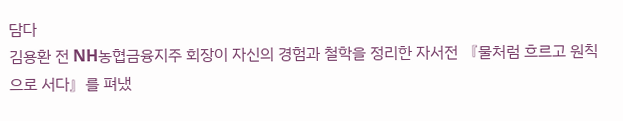담다
김용환 전 NH농협금융지주 회장이 자신의 경험과 철학을 정리한 자서전 『물처럼 흐르고 원칙으로 서다』를 펴냈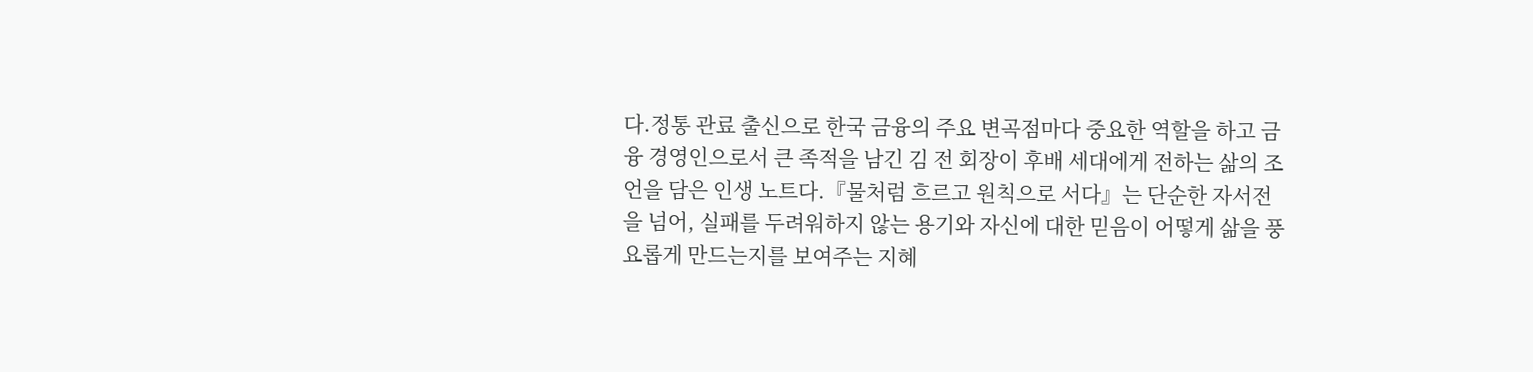다.정통 관료 출신으로 한국 금융의 주요 변곡점마다 중요한 역할을 하고 금융 경영인으로서 큰 족적을 남긴 김 전 회장이 후배 세대에게 전하는 삶의 조언을 담은 인생 노트다.『물처럼 흐르고 원칙으로 서다』는 단순한 자서전을 넘어, 실패를 두려워하지 않는 용기와 자신에 대한 믿음이 어떻게 삶을 풍요롭게 만드는지를 보여주는 지혜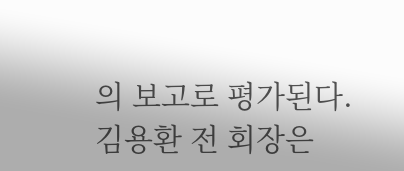의 보고로 평가된다.김용환 전 회장은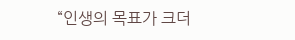“인생의 목표가 크더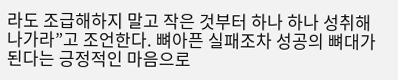라도 조급해하지 말고 작은 것부터 하나 하나 성취해 나가라”고 조언한다. 뼈아픈 실패조차 성공의 뼈대가 된다는 긍정적인 마음으로